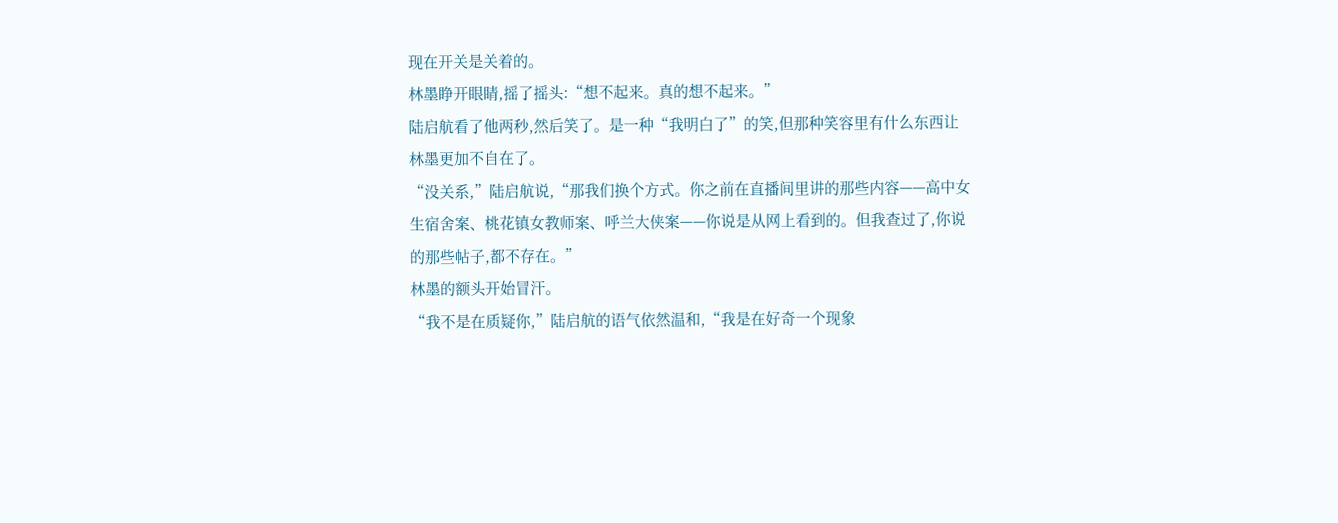现在开关是关着的。
林墨睁开眼睛,摇了摇头:“想不起来。真的想不起来。”
陆启航看了他两秒,然后笑了。是一种“我明白了”的笑,但那种笑容里有什么东西让林墨更加不自在了。
“没关系,”陆启航说,“那我们换个方式。你之前在直播间里讲的那些内容——高中女生宿舍案、桃花镇女教师案、呼兰大侠案——你说是从网上看到的。但我查过了,你说的那些帖子,都不存在。”
林墨的额头开始冒汗。
“我不是在质疑你,”陆启航的语气依然温和,“我是在好奇一个现象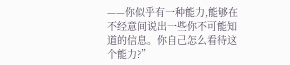——你似乎有一种能力,能够在不经意间说出一些你不可能知道的信息。你自己怎么看待这个能力?”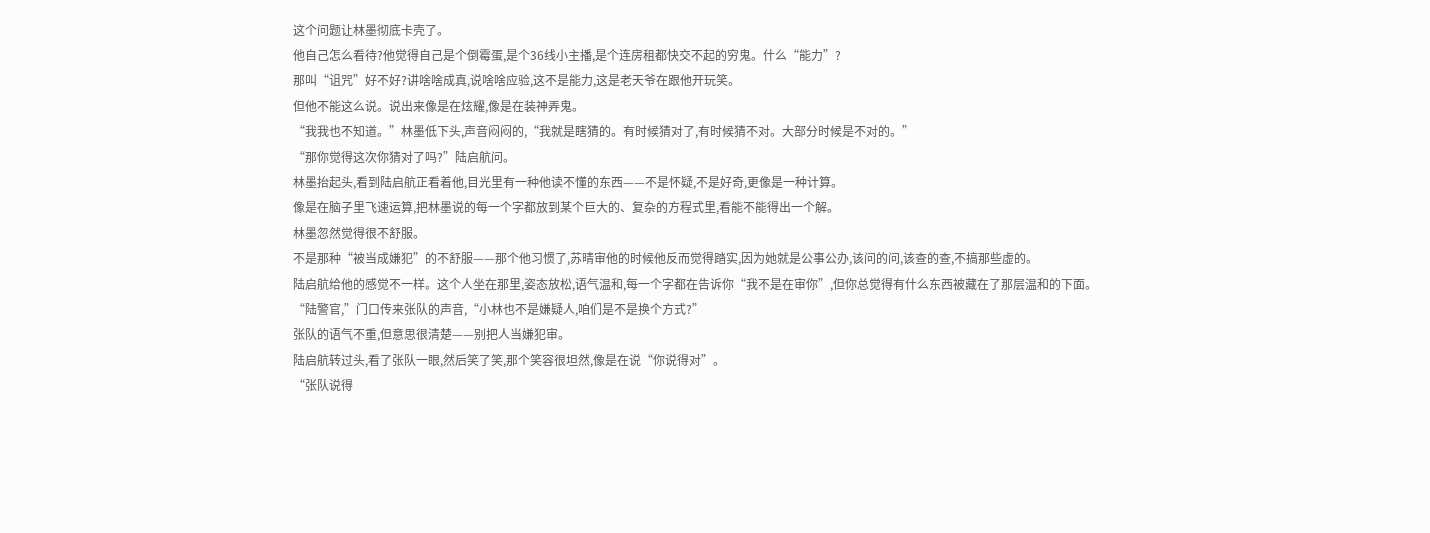这个问题让林墨彻底卡壳了。
他自己怎么看待?他觉得自己是个倒霉蛋,是个36线小主播,是个连房租都快交不起的穷鬼。什么“能力”?
那叫“诅咒”好不好?讲啥啥成真,说啥啥应验,这不是能力,这是老天爷在跟他开玩笑。
但他不能这么说。说出来像是在炫耀,像是在装神弄鬼。
“我我也不知道。”林墨低下头,声音闷闷的,“我就是瞎猜的。有时候猜对了,有时候猜不对。大部分时候是不对的。”
“那你觉得这次你猜对了吗?”陆启航问。
林墨抬起头,看到陆启航正看着他,目光里有一种他读不懂的东西——不是怀疑,不是好奇,更像是一种计算。
像是在脑子里飞速运算,把林墨说的每一个字都放到某个巨大的、复杂的方程式里,看能不能得出一个解。
林墨忽然觉得很不舒服。
不是那种“被当成嫌犯”的不舒服——那个他习惯了,苏晴审他的时候他反而觉得踏实,因为她就是公事公办,该问的问,该查的查,不搞那些虚的。
陆启航给他的感觉不一样。这个人坐在那里,姿态放松,语气温和,每一个字都在告诉你“我不是在审你”,但你总觉得有什么东西被藏在了那层温和的下面。
“陆警官,”门口传来张队的声音,“小林也不是嫌疑人,咱们是不是换个方式?”
张队的语气不重,但意思很清楚——别把人当嫌犯审。
陆启航转过头,看了张队一眼,然后笑了笑,那个笑容很坦然,像是在说“你说得对”。
“张队说得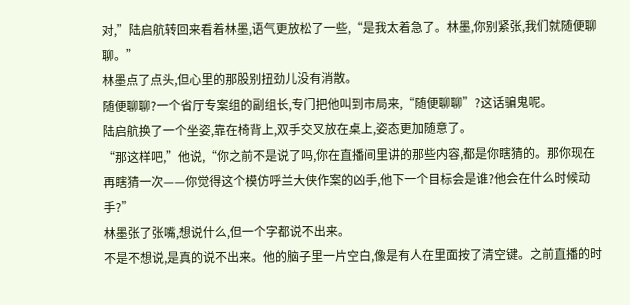对,”陆启航转回来看着林墨,语气更放松了一些,“是我太着急了。林墨,你别紧张,我们就随便聊聊。”
林墨点了点头,但心里的那股别扭劲儿没有消散。
随便聊聊?一个省厅专案组的副组长,专门把他叫到市局来,“随便聊聊”?这话骗鬼呢。
陆启航换了一个坐姿,靠在椅背上,双手交叉放在桌上,姿态更加随意了。
“那这样吧,”他说,“你之前不是说了吗,你在直播间里讲的那些内容,都是你瞎猜的。那你现在再瞎猜一次——你觉得这个模仿呼兰大侠作案的凶手,他下一个目标会是谁?他会在什么时候动手?”
林墨张了张嘴,想说什么,但一个字都说不出来。
不是不想说,是真的说不出来。他的脑子里一片空白,像是有人在里面按了清空键。之前直播的时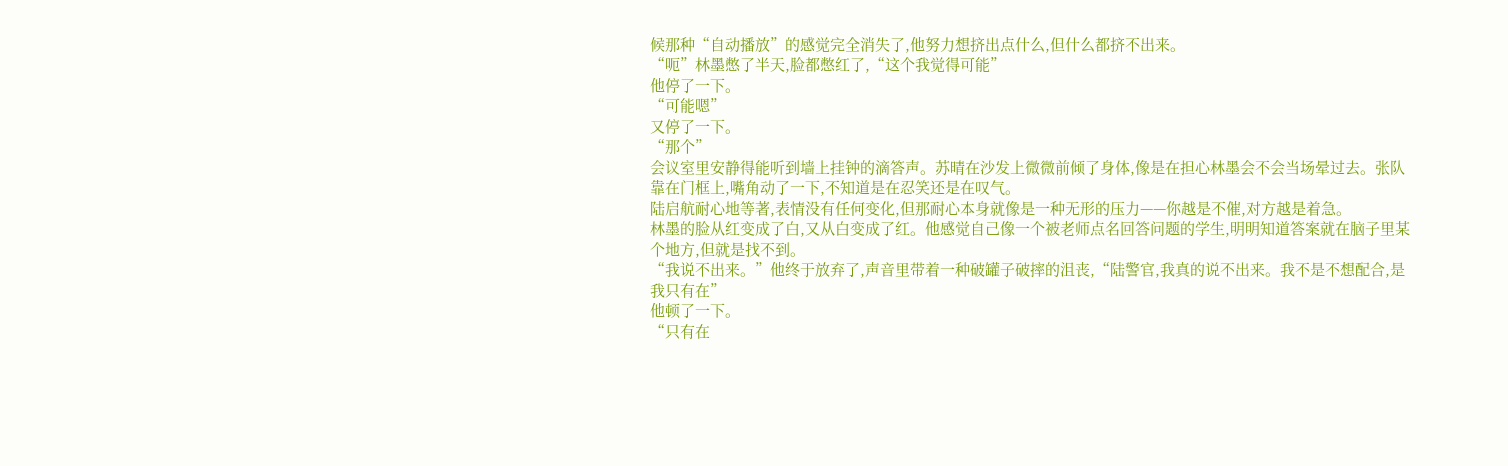候那种“自动播放”的感觉完全消失了,他努力想挤出点什么,但什么都挤不出来。
“呃”林墨憋了半天,脸都憋红了,“这个我觉得可能”
他停了一下。
“可能嗯”
又停了一下。
“那个”
会议室里安静得能听到墙上挂钟的滴答声。苏晴在沙发上微微前倾了身体,像是在担心林墨会不会当场晕过去。张队靠在门框上,嘴角动了一下,不知道是在忍笑还是在叹气。
陆启航耐心地等著,表情没有任何变化,但那耐心本身就像是一种无形的压力——你越是不催,对方越是着急。
林墨的脸从红变成了白,又从白变成了红。他感觉自己像一个被老师点名回答问题的学生,明明知道答案就在脑子里某个地方,但就是找不到。
“我说不出来。”他终于放弃了,声音里带着一种破罐子破摔的沮丧,“陆警官,我真的说不出来。我不是不想配合,是我只有在”
他顿了一下。
“只有在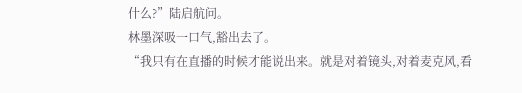什么?”陆启航问。
林墨深吸一口气,豁出去了。
“我只有在直播的时候才能说出来。就是对着镜头,对着麦克风,看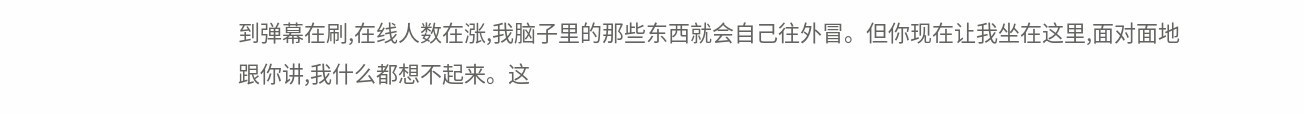到弹幕在刷,在线人数在涨,我脑子里的那些东西就会自己往外冒。但你现在让我坐在这里,面对面地跟你讲,我什么都想不起来。这